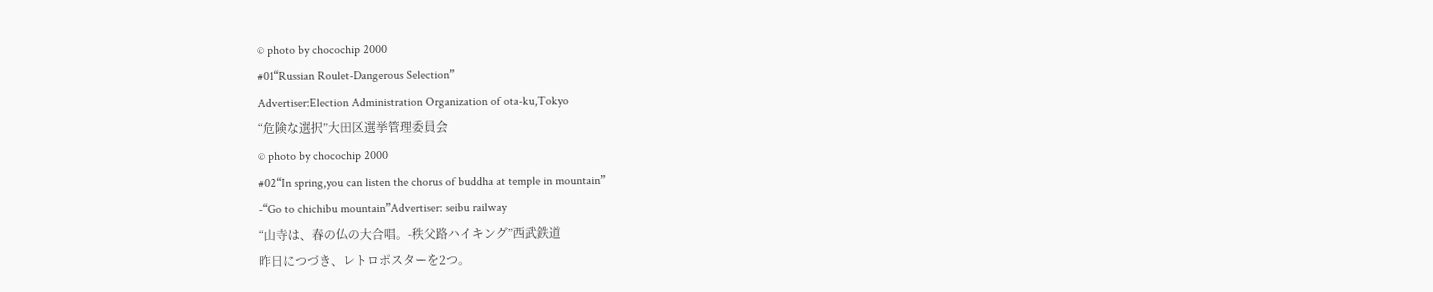© photo by chocochip 2000
#01“Russian Roulet-Dangerous Selection”
Advertiser:Election Administration Organization of ota-ku,Tokyo
“危険な選択”大田区選挙管理委員会
© photo by chocochip 2000
#02“In spring,you can listen the chorus of buddha at temple in mountain”
-“Go to chichibu mountain”Advertiser: seibu railway
“山寺は、春の仏の大合唱。-秩父路ハイキング”西武鉄道
昨日につづき、レトロポスターを2つ。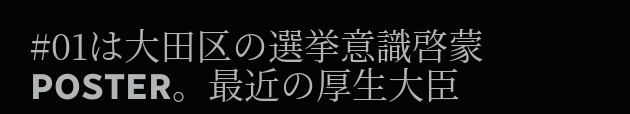#01は大田区の選挙意識啓蒙POSTER。最近の厚生大臣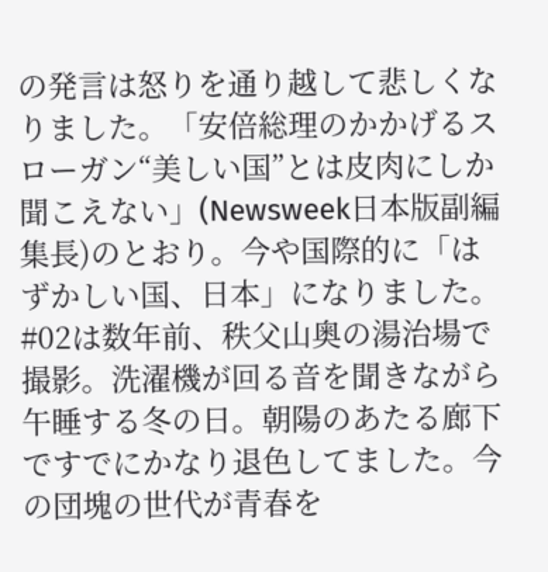の発言は怒りを通り越して悲しくなりました。「安倍総理のかかげるスローガン“美しい国”とは皮肉にしか聞こえない」(Newsweek日本版副編集長)のとおり。今や国際的に「はずかしい国、日本」になりました。
#02は数年前、秩父山奥の湯治場で撮影。洗濯機が回る音を聞きながら午睡する冬の日。朝陽のあたる廊下ですでにかなり退色してました。今の団塊の世代が青春を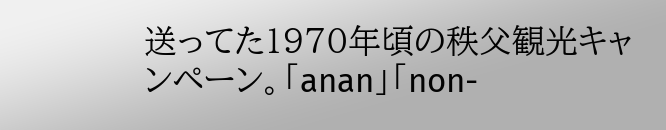送ってた1970年頃の秩父観光キャンペーン。「anan」「non-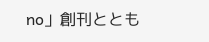no」創刊ととも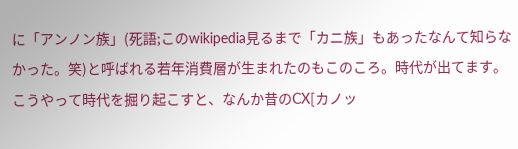に「アンノン族」(死語;このwikipedia見るまで「カニ族」もあったなんて知らなかった。笑)と呼ばれる若年消費層が生まれたのもこのころ。時代が出てます。
こうやって時代を掘り起こすと、なんか昔のCX[カノッ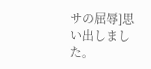サの屈辱]思い出しました。